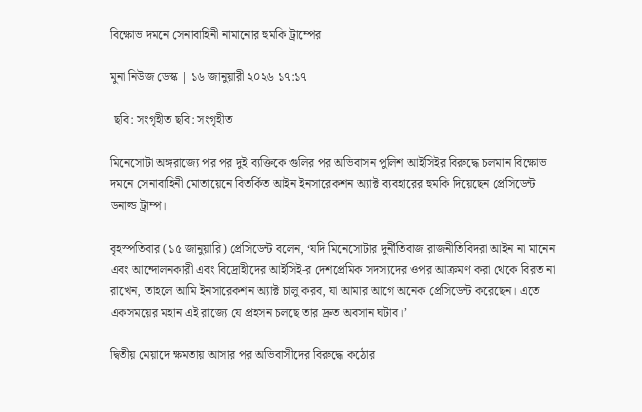বিক্ষোভ দমনে সেনাবাহিনী নামানোর হুমকি ট্রাম্পের

মুনা নিউজ ডেস্ক | ১৬ জানুয়ারী ২০২৬ ১৭:১৭

 ছবি: সংগৃহীত ছবি: সংগৃহীত

মিনেসোটা অঙ্গরাজ্যে পর পর দুই ব্যক্তিকে গুলির পর অভিবাসন পুলিশ আইসিইর বিরুদ্ধে চলমান বিক্ষোভ দমনে সেনাবাহিনী মোতায়েনে বিতর্কিত আইন ইনসারেকশন অ্যাক্ট ব্যবহারের হুমকি দিয়েছেন প্রেসিডেন্ট ডনাল্ড ট্রাম্প।

বৃহস্পতিবার (১৫ জানুয়ারি) প্রেসিডেন্ট বলেন, ‘যদি মিনেসোটার দুর্নীতিবাজ রাজনীতিবিদরা আইন না মানেন এবং আন্দোলনকারী এবং বিদ্রোহীদের আইসিই-র দেশপ্রেমিক সদস্যদের ওপর আক্রমণ করা থেকে বিরত না রাখেন, তাহলে আমি ইনসারেকশন অ্যাক্ট চালু করব, যা আমার আগে অনেক প্রেসিডেন্ট করেছেন। এতে একসময়ের মহান এই রাজ্যে যে প্রহসন চলছে তার দ্রুত অবসান ঘটাব।’

দ্বিতীয় মেয়াদে ক্ষমতায় আসার পর অভিবাসীদের বিরুদ্ধে কঠোর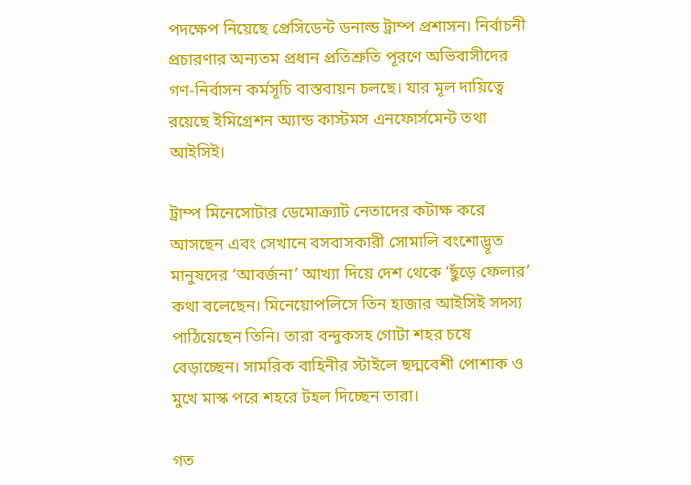পদক্ষেপ নিয়েছে প্রেসিডেন্ট ডনাল্ড ট্রাম্প প্রশাসন। নির্বাচনী প্রচারণার অন্যতম প্রধান প্রতিশ্রুতি পূরণে অভিবাসীদের গণ-নির্বাসন কর্মসূচি বাস্তবায়ন চলছে। যার মূল দায়িত্বে রয়েছে ইমিগ্রেশন অ্যান্ড কাস্টমস এনফোর্সমেন্ট তথা আইসিই।

ট্রাম্প মিনেসোটার ডেমোক্র্যাট নেতাদের কটাক্ষ করে আসছেন এবং সেখানে বসবাসকারী সোমালি বংশোদ্ভূত মানুষদের ‘আবর্জনা’ আখ্যা দিয়ে দেশ থেকে ‘ছুঁড়ে ফেলার’ কথা বলেছেন। মিনেয়োপলিসে তিন হাজার আইসিই সদস্য পাঠিয়েছেন তিনি। তারা বন্দুকসহ গোটা শহর চষে বেড়াচ্ছেন। সামরিক বাহিনীর স্টাইলে ছদ্মবেশী পোশাক ও মুখে মাস্ক পরে শহরে টহল দিচ্ছেন তারা।

গত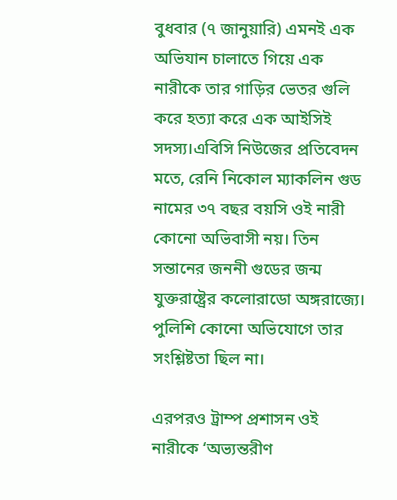বুধবার (৭ জানুয়ারি) এমনই এক অভিযান চালাতে গিয়ে এক নারীকে তার গাড়ির ভেতর গুলি করে হত্যা করে এক আইসিই সদস্য।এবিসি নিউজের প্রতিবেদন মতে, রেনি নিকোল ম্যাকলিন গুড নামের ৩৭ বছর বয়সি ওই নারী কোনো অভিবাসী নয়। তিন সন্তানের জননী গুডের জন্ম যুক্তরাষ্ট্রের কলোরাডো অঙ্গরাজ্যে। পুলিশি কোনো অভিযোগে তার সংশ্লিষ্টতা ছিল না।

এরপরও ট্রাম্প প্রশাসন ওই নারীকে ‘অভ্যন্তরীণ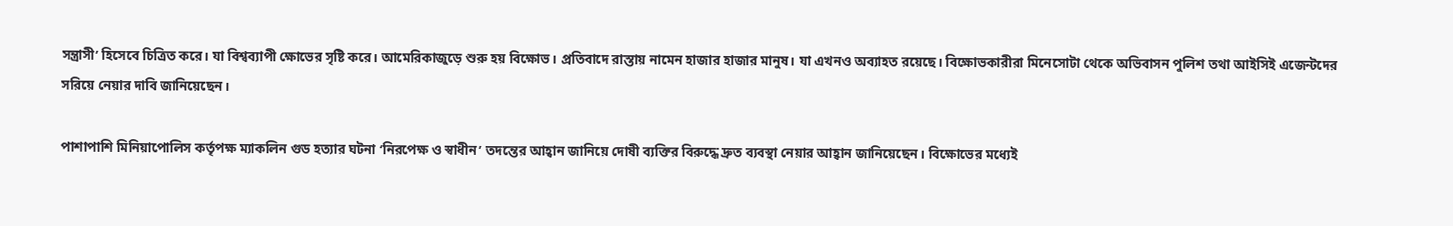সন্ত্রাসী’ হিসেবে চিত্রিত করে। যা বিশ্বব্যাপী ক্ষোভের সৃষ্টি করে। আমেরিকাজুড়ে শুরু হয় বিক্ষোভ। প্রতিবাদে রাস্তায় নামেন হাজার হাজার মানুষ। যা এখনও অব্যাহত রয়েছে। বিক্ষোভকারীরা মিনেসোটা থেকে অভিবাসন পুলিশ তথা আইসিই এজেন্টদের সরিয়ে নেয়ার দাবি জানিয়েছেন।

পাশাপাশি মিনিয়াপোলিস কর্তৃপক্ষ ম্যাকলিন গুড হত্যার ঘটনা ‘নিরপেক্ষ ও স্বাধীন’ তদন্তের আহ্বান জানিয়ে দোষী ব্যক্তির বিরুদ্ধে দ্রুত ব্যবস্থা নেয়ার আহ্বান জানিয়েছেন। বিক্ষোভের মধ্যেই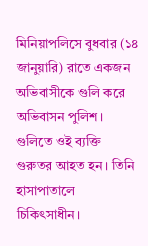মিনিয়াপলিসে বুধবার (১৪ জানুয়ারি) রাতে একজন অভিবাসীকে গুলি করে অভিবাসন পুলিশ। গুলিতে ওই ব্যক্তি গুরুতর আহত হন। তিনি হাসাপাতালে চিকিৎসাধীন।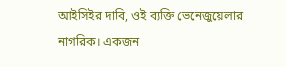আইসিইর দাবি, ওই ব্যক্তি ভেনেজুয়েলার নাগরিক। একজন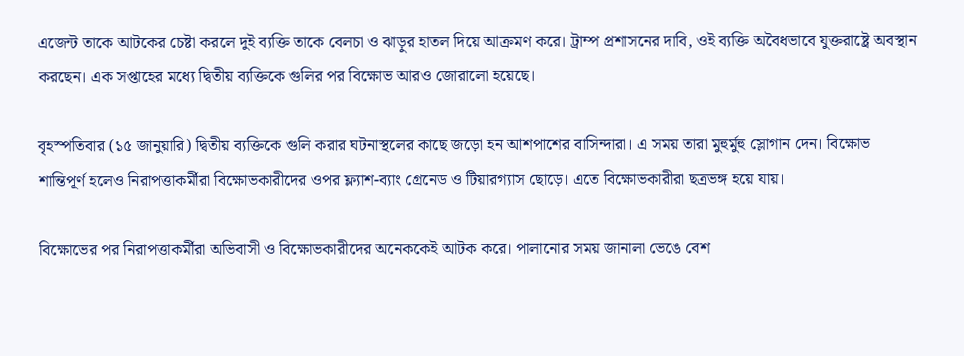এজেন্ট তাকে আটকের চেষ্টা করলে দুই ব্যক্তি তাকে বেলচা ও ঝাড়ুর হাতল দিয়ে আক্রমণ করে। ট্রাম্প প্রশাসনের দাবি, ওই ব্যক্তি অবৈধভাবে যুক্তরাষ্ট্রে অবস্থান করছেন। এক সপ্তাহের মধ্যে দ্বিতীয় ব্যক্তিকে গুলির পর বিক্ষোভ আরও জোরালো হয়েছে।

বৃহস্পতিবার (১৫ জানুয়ারি) দ্বিতীয় ব্যক্তিকে গুলি করার ঘটনাস্থলের কাছে জড়ো হন আশপাশের বাসিন্দারা। এ সময় তারা মুহুর্মুহু স্লোগান দেন। বিক্ষোভ শান্তিপূর্ণ হলেও নিরাপত্তাকর্মীরা বিক্ষোভকারীদের ওপর ফ্ল্যাশ-ব্যাং গ্রেনেড ও টিয়ারগ্যাস ছোড়ে। এতে বিক্ষোভকারীরা ছত্রভঙ্গ হয়ে যায়।

বিক্ষোভের পর নিরাপত্তাকর্মীরা অভিবাসী ও বিক্ষোভকারীদের অনেককেই আটক করে। পালানোর সময় জানালা ভেঙে বেশ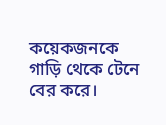কয়েকজনকে গাড়ি থেকে টেনে বের করে।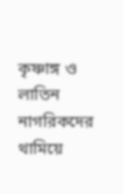কৃষ্ণাঙ্গ ও লাতিন নাগরিকদের থামিয়ে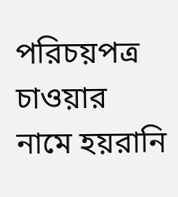পরিচয়পত্র চাওয়ার নামে হয়রানি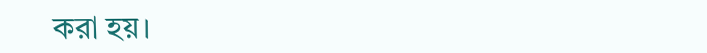করা হয়।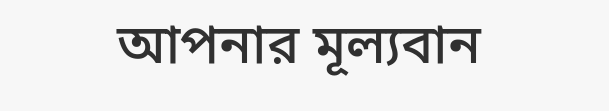আপনার মূল্যবান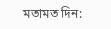মতামত দিন: